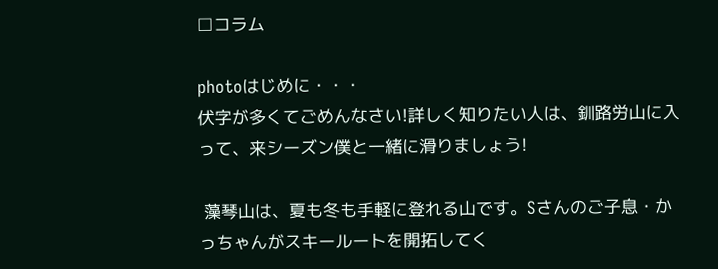□コラム

photoはじめに・・・
伏字が多くてごめんなさい!詳しく知りたい人は、釧路労山に入って、来シーズン僕と一緒に滑りましょう!

 藻琴山は、夏も冬も手軽に登れる山です。Sさんのご子息・かっちゃんがスキールートを開拓してく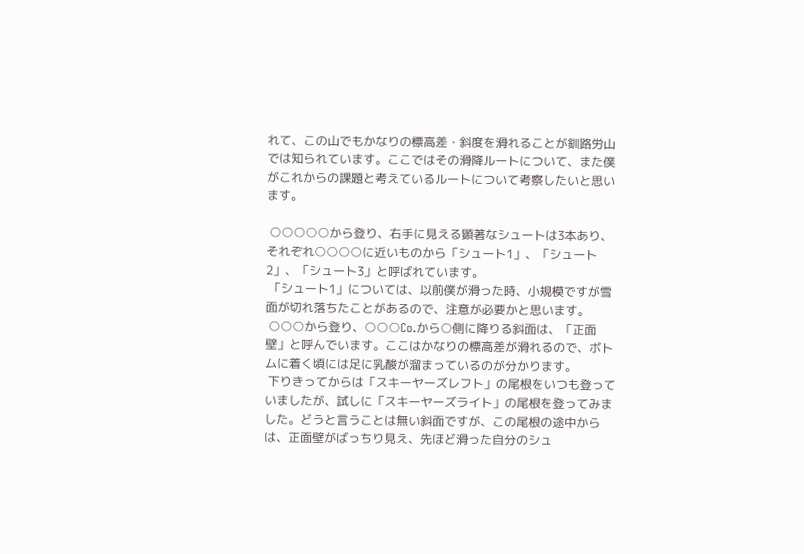れて、この山でもかなりの標高差・斜度を滑れることが釧路労山では知られています。ここではその滑降ルートについて、また僕がこれからの課題と考えているルートについて考察したいと思います。

 ○○○○○から登り、右手に見える顕著なシュートは3本あり、それぞれ○○○○に近いものから「シュート1」、「シュート2」、「シュート3」と呼ばれています。
 「シュート1」については、以前僕が滑った時、小規模ですが雪面が切れ落ちたことがあるので、注意が必要かと思います。
 ○○○から登り、○○○Co.から○側に降りる斜面は、「正面壁」と呼んでいます。ここはかなりの標高差が滑れるので、ボトムに着く頃には足に乳酸が溜まっているのが分かります。
 下りきってからは「スキーヤーズレフト」の尾根をいつも登っていましたが、試しに「スキーヤーズライト」の尾根を登ってみました。どうと言うことは無い斜面ですが、この尾根の途中からは、正面壁がばっちり見え、先ほど滑った自分のシュ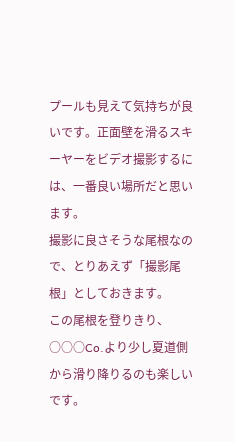プールも見えて気持ちが良いです。正面壁を滑るスキーヤーをビデオ撮影するには、一番良い場所だと思います。
撮影に良さそうな尾根なので、とりあえず「撮影尾根」としておきます。
この尾根を登りきり、○○○Co.より少し夏道側から滑り降りるのも楽しいです。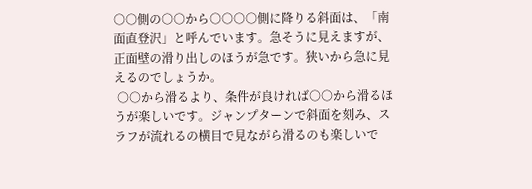○○側の○○から○○○○側に降りる斜面は、「南面直登沢」と呼んでいます。急そうに見えますが、正面壁の滑り出しのほうが急です。狭いから急に見えるのでしょうか。
 ○○から滑るより、条件が良ければ○○から滑るほうが楽しいです。ジャンプターンで斜面を刻み、スラフが流れるの横目で見ながら滑るのも楽しいで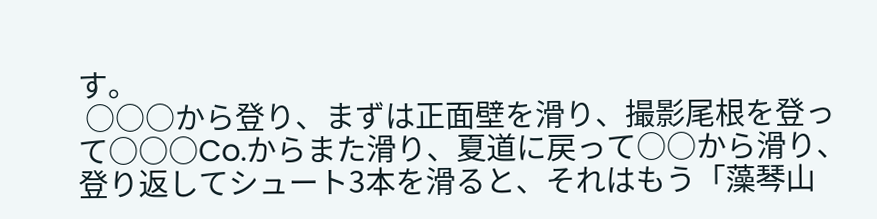す。
 ○○○から登り、まずは正面壁を滑り、撮影尾根を登って○○○Co.からまた滑り、夏道に戻って○○から滑り、登り返してシュート3本を滑ると、それはもう「藻琴山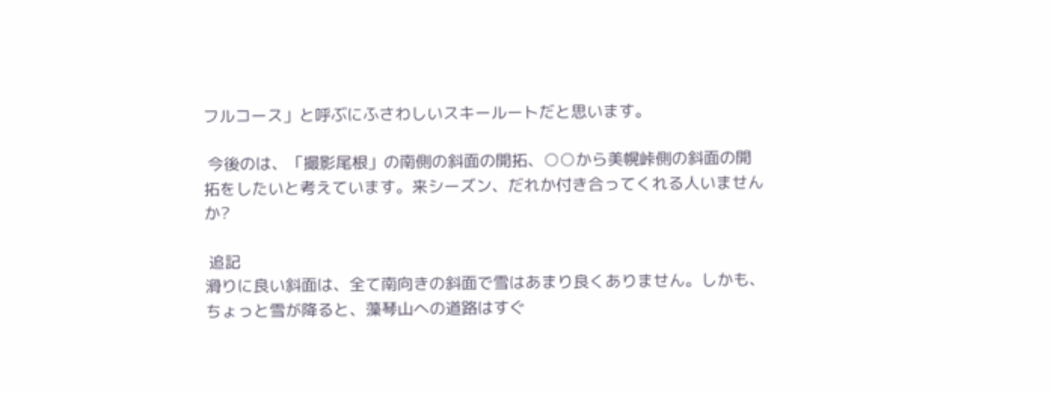フルコース」と呼ぶにふさわしいスキールートだと思います。

 今後のは、「撮影尾根」の南側の斜面の開拓、○○から美幌峠側の斜面の開拓をしたいと考えています。来シーズン、だれか付き合ってくれる人いませんか?

 追記
滑りに良い斜面は、全て南向きの斜面で雪はあまり良くありません。しかも、ちょっと雪が降ると、藻琴山への道路はすぐ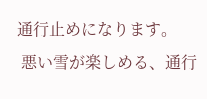通行止めになります。
 悪い雪が楽しめる、通行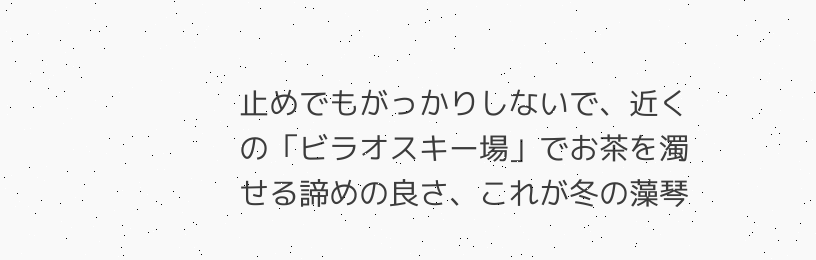止めでもがっかりしないで、近くの「ビラオスキー場」でお茶を濁せる諦めの良さ、これが冬の藻琴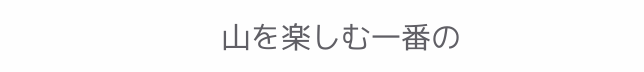山を楽しむ一番の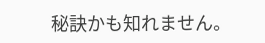秘訣かも知れません。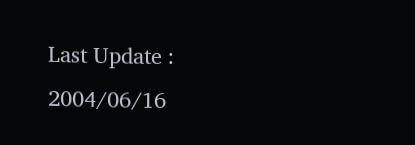Last Update : 2004/06/16